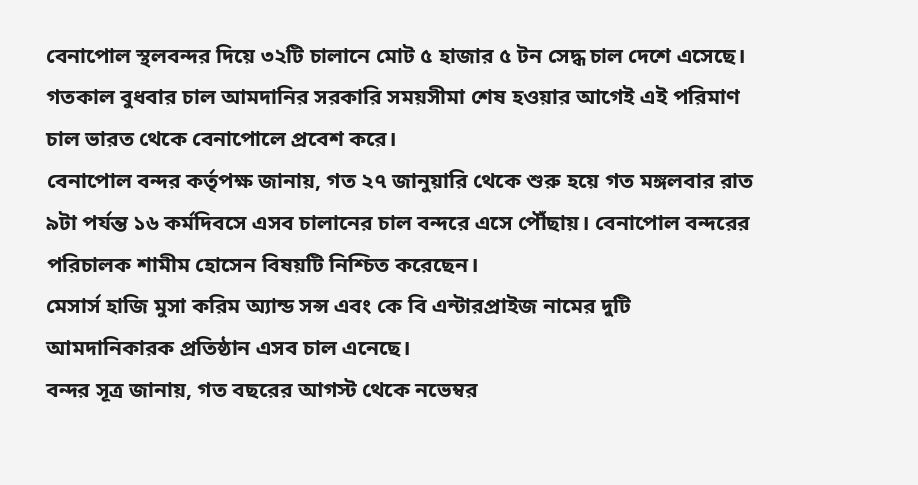বেনাপোল স্থলবন্দর দিয়ে ৩২টি চালানে মোট ৫ হাজার ৫ টন সেদ্ধ চাল দেশে এসেছে। গতকাল বুধবার চাল আমদানির সরকারি সময়সীমা শেষ হওয়ার আগেই এই পরিমাণ চাল ভারত থেকে বেনাপোলে প্রবেশ করে।
বেনাপোল বন্দর কর্তৃপক্ষ জানায়, গত ২৭ জানুয়ারি থেকে শুরু হয়ে গত মঙ্গলবার রাত ৯টা পর্যন্ত ১৬ কর্মদিবসে এসব চালানের চাল বন্দরে এসে পৌঁছায়। বেনাপোল বন্দরের পরিচালক শামীম হোসেন বিষয়টি নিশ্চিত করেছেন।
মেসার্স হাজি মুসা করিম অ্যান্ড সন্স এবং কে বি এন্টারপ্রাইজ নামের দুটি আমদানিকারক প্রতিষ্ঠান এসব চাল এনেছে।
বন্দর সূত্র জানায়, গত বছরের আগস্ট থেকে নভেম্বর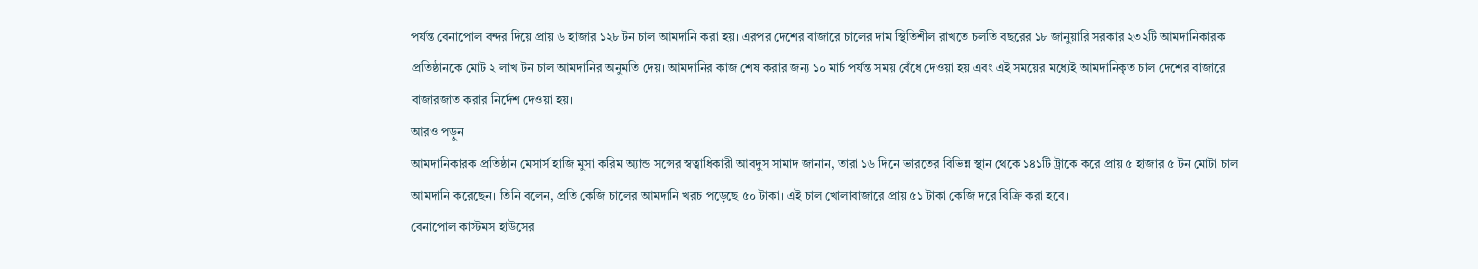পর্যন্ত বেনাপোল বন্দর দিয়ে প্রায় ৬ হাজার ১২৮ টন চাল আমদানি করা হয়। এরপর দেশের বাজারে চালের দাম স্থিতিশীল রাখতে চলতি বছরের ১৮ জানুয়ারি সরকার ২৩২টি আমদানিকারক প্রতিষ্ঠানকে মোট ২ লাখ টন চাল আমদানির অনুমতি দেয়। আমদানির কাজ শেষ করার জন্য ১০ মার্চ পর্যন্ত সময় বেঁধে দেওয়া হয় এবং এই সময়ের মধ্যেই আমদানিকৃত চাল দেশের বাজারে বাজারজাত করার নির্দেশ দেওয়া হয়।
আরও পড়ুন
আমদানিকারক প্রতিষ্ঠান মেসার্স হাজি মুসা করিম অ্যান্ড সন্সের স্বত্বাধিকারী আবদুস সামাদ জানান, তারা ১৬ দিনে ভারতের বিভিন্ন স্থান থেকে ১৪১টি ট্রাকে করে প্রায় ৫ হাজার ৫ টন মোটা চাল আমদানি করেছেন। তিনি বলেন, প্রতি কেজি চালের আমদানি খরচ পড়েছে ৫০ টাকা। এই চাল খোলাবাজারে প্রায় ৫১ টাকা কেজি দরে বিক্রি করা হবে।
বেনাপোল কাস্টমস হাউসের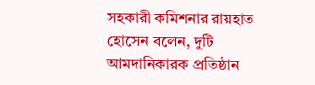সহকারী কমিশনার রায়হাত হোসেন বলেন, দুটি আমদানিকারক প্রতিষ্ঠান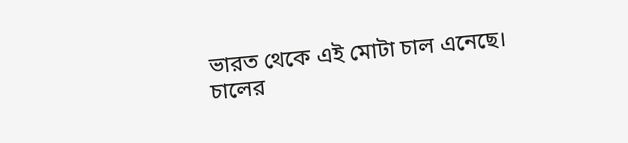ভারত থেকে এই মোটা চাল এনেছে। চালের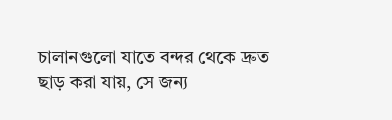চালানগুলো যাতে বন্দর থেকে দ্রুত ছাড় করা যায়, সে জন্য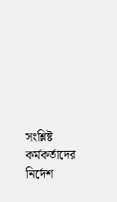সংশ্লিষ্ট কর্মকর্তাদের নির্দেশ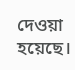দেওয়া হয়েছে।